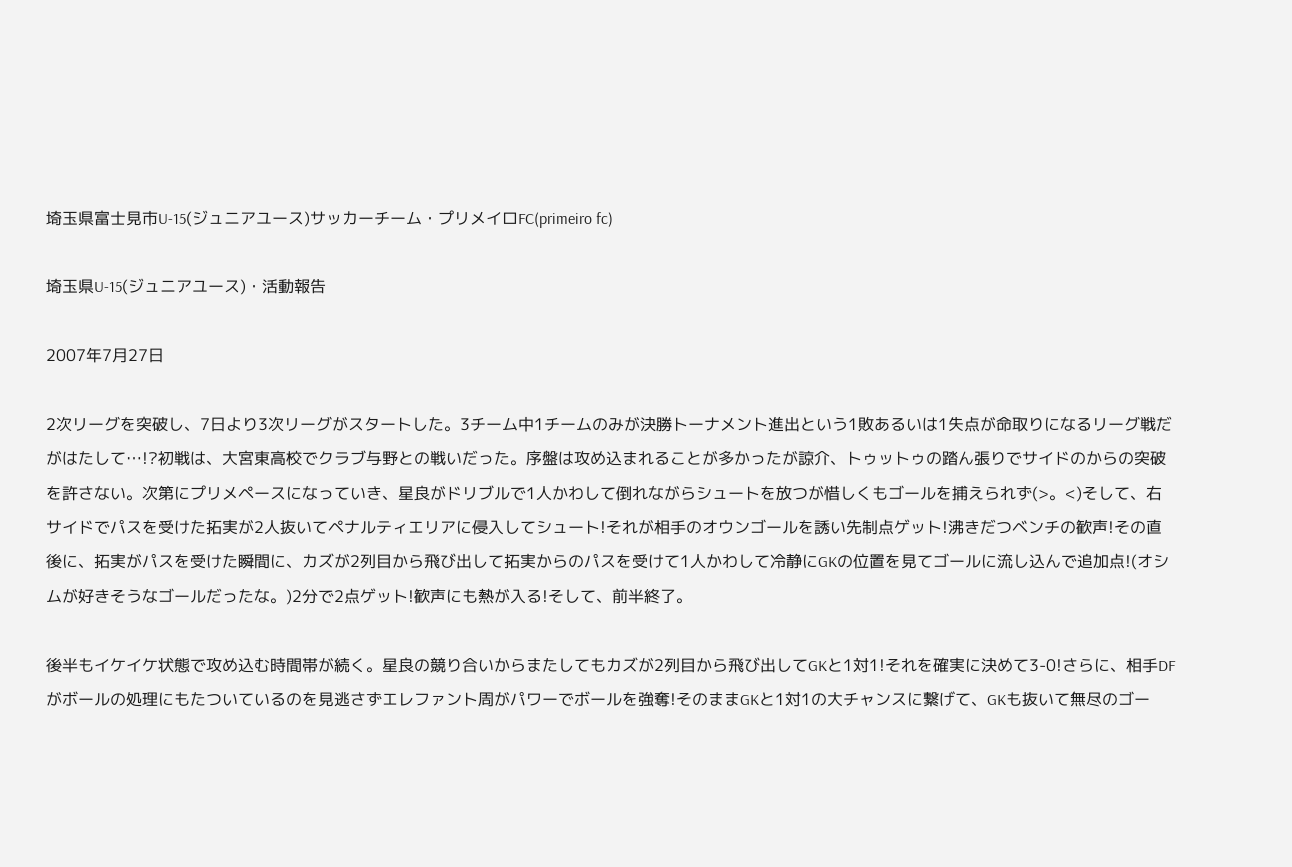埼玉県富士見市U-15(ジュニアユース)サッカーチーム・プリメイロFC(primeiro fc)

埼玉県U-15(ジュニアユース)・活動報告

2007年7月27日

2次リーグを突破し、7日より3次リーグがスタートした。3チーム中1チームのみが決勝トーナメント進出という1敗あるいは1失点が命取りになるリーグ戦だがはたして…!?初戦は、大宮東高校でクラブ与野との戦いだった。序盤は攻め込まれることが多かったが諒介、トゥットゥの踏ん張りでサイドのからの突破を許さない。次第にプリメペースになっていき、星良がドリブルで1人かわして倒れながらシュートを放つが惜しくもゴールを捕えられず(>。<)そして、右サイドでパスを受けた拓実が2人抜いてペナルティエリアに侵入してシュート!それが相手のオウンゴールを誘い先制点ゲット!沸きだつベンチの歓声!その直後に、拓実がパスを受けた瞬間に、カズが2列目から飛び出して拓実からのパスを受けて1人かわして冷静にGKの位置を見てゴールに流し込んで追加点!(オシムが好きそうなゴールだったな。)2分で2点ゲット!歓声にも熱が入る!そして、前半終了。

後半もイケイケ状態で攻め込む時間帯が続く。星良の競り合いからまたしてもカズが2列目から飛び出してGKと1対1!それを確実に決めて3-0!さらに、相手DFがボールの処理にもたついているのを見逃さずエレファント周がパワーでボールを強奪!そのままGKと1対1の大チャンスに繋げて、GKも抜いて無尽のゴー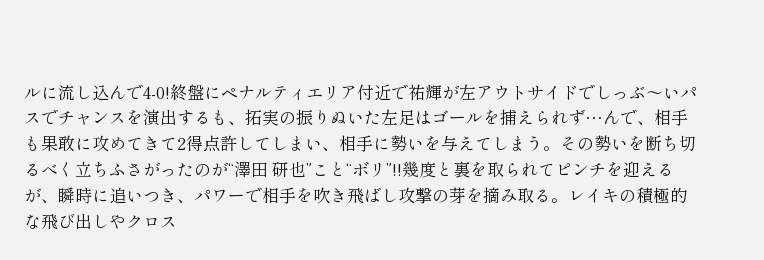ルに流し込んで4-0!終盤にペナルティエリア付近で祐輝が左アウトサイドでしっぶ〜いパスでチャンスを演出するも、拓実の振りぬいた左足はゴールを捕えられず…んで、相手も果敢に攻めてきて2得点許してしまい、相手に勢いを与えてしまう。その勢いを断ち切るべく立ちふさがったのが“澤田 研也”こと“ボリ”!!幾度と裏を取られてピンチを迎えるが、瞬時に追いつき、パワーで相手を吹き飛ばし攻撃の芽を摘み取る。レイキの積極的な飛び出しやクロス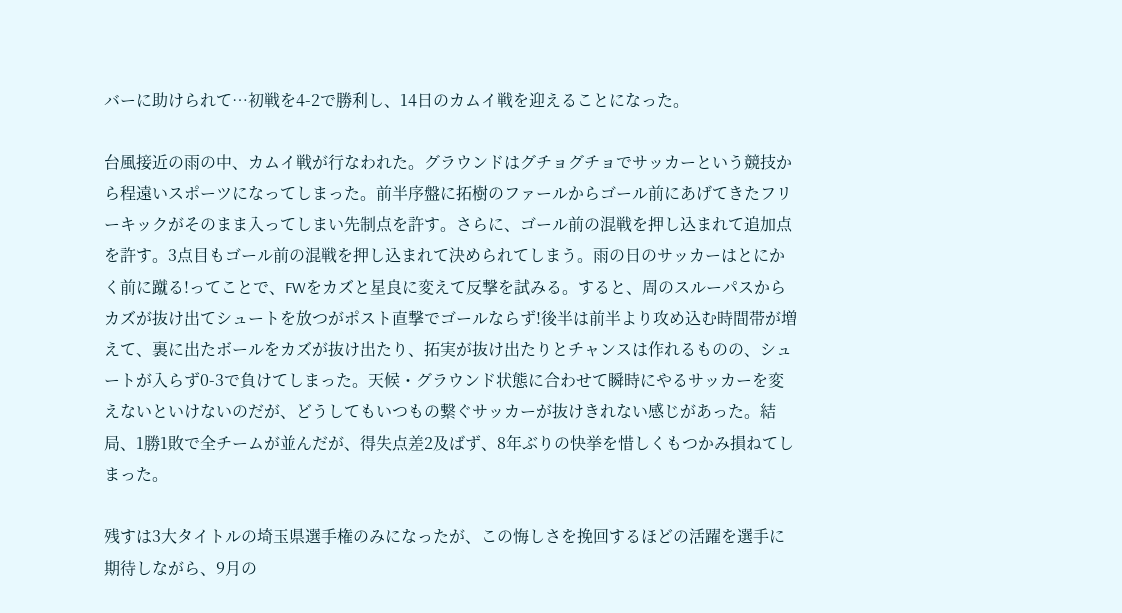バーに助けられて…初戦を4-2で勝利し、14日のカムイ戦を迎えることになった。

台風接近の雨の中、カムイ戦が行なわれた。グラウンドはグチョグチョでサッカーという競技から程遠いスポーツになってしまった。前半序盤に拓樹のファールからゴール前にあげてきたフリーキックがそのまま入ってしまい先制点を許す。さらに、ゴール前の混戦を押し込まれて追加点を許す。3点目もゴール前の混戦を押し込まれて決められてしまう。雨の日のサッカーはとにかく前に蹴る!ってことで、FWをカズと星良に変えて反撃を試みる。すると、周のスルーパスからカズが抜け出てシュートを放つがポスト直撃でゴールならず!後半は前半より攻め込む時間帯が増えて、裏に出たボールをカズが抜け出たり、拓実が抜け出たりとチャンスは作れるものの、シュートが入らず0-3で負けてしまった。天候・グラウンド状態に合わせて瞬時にやるサッカーを変えないといけないのだが、どうしてもいつもの繋ぐサッカーが抜けきれない感じがあった。結局、1勝1敗で全チームが並んだが、得失点差2及ばず、8年ぶりの快挙を惜しくもつかみ損ねてしまった。

残すは3大タイトルの埼玉県選手権のみになったが、この悔しさを挽回するほどの活躍を選手に期待しながら、9月の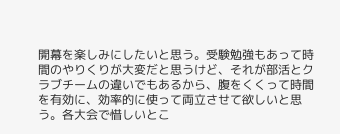開幕を楽しみにしたいと思う。受験勉強もあって時間のやりくりが大変だと思うけど、それが部活とクラブチームの違いでもあるから、腹をくくって時間を有効に、効率的に使って両立させて欲しいと思う。各大会で惜しいとこ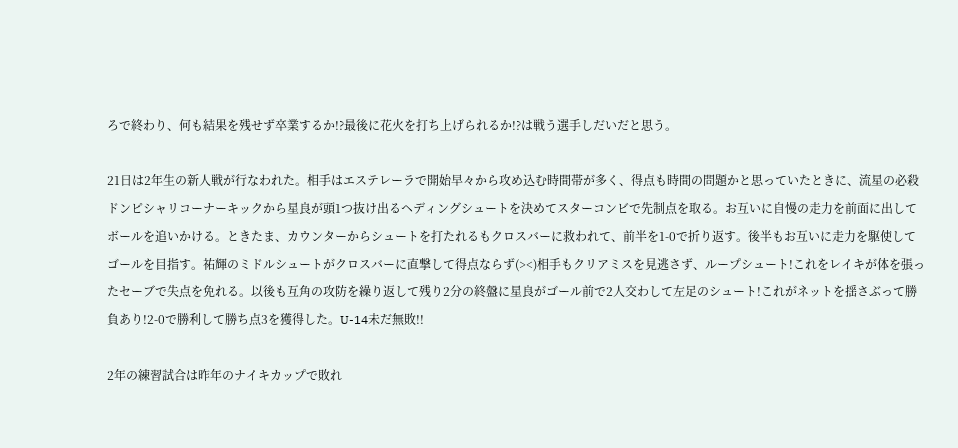ろで終わり、何も結果を残せず卒業するか!?最後に花火を打ち上げられるか!?は戦う選手しだいだと思う。

21日は2年生の新人戦が行なわれた。相手はエステレーラで開始早々から攻め込む時間帯が多く、得点も時間の問題かと思っていたときに、流星の必殺ドンピシャリコーナーキックから星良が頭1つ抜け出るヘディングシュートを決めてスターコンビで先制点を取る。お互いに自慢の走力を前面に出してボールを追いかける。ときたま、カウンターからシュートを打たれるもクロスバーに救われて、前半を1-0で折り返す。後半もお互いに走力を駆使してゴールを目指す。祐輝のミドルシュートがクロスバーに直撃して得点ならず(><)相手もクリアミスを見逃さず、ループシュート!これをレイキが体を張ったセーブで失点を免れる。以後も互角の攻防を繰り返して残り2分の終盤に星良がゴール前で2人交わして左足のシュート!これがネットを揺さぶって勝負あり!2-0で勝利して勝ち点3を獲得した。U-14未だ無敗!!

2年の練習試合は昨年のナイキカップで敗れ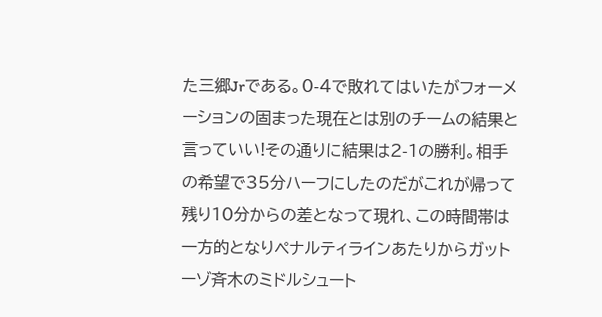た三郷Jrである。0-4で敗れてはいたがフォーメーションの固まった現在とは別のチームの結果と言っていい!その通りに結果は2-1の勝利。相手の希望で35分ハーフにしたのだがこれが帰って残り10分からの差となって現れ、この時間帯は一方的となりペナルティラインあたりからガットーゾ斉木のミドルシュート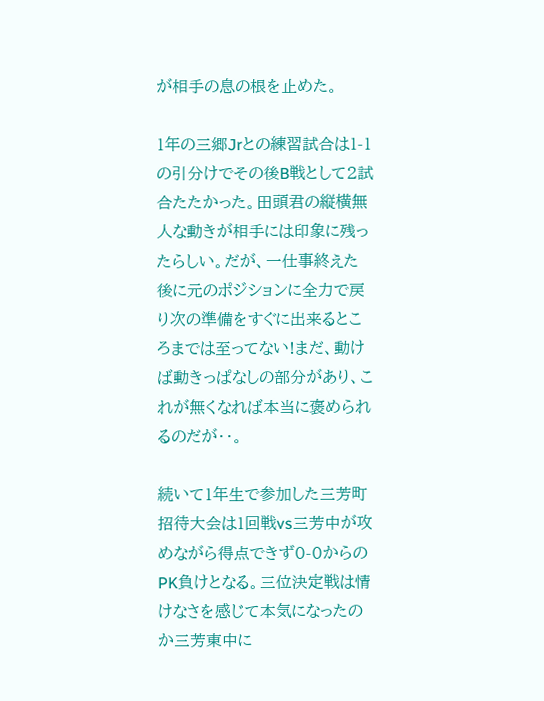が相手の息の根を止めた。

1年の三郷Jrとの練習試合は1-1の引分けでその後B戦として2試合たたかった。田頭君の縦横無人な動きが相手には印象に残ったらしい。だが、一仕事終えた後に元のポジションに全力で戻り次の準備をすぐに出来るところまでは至ってない!まだ、動けば動きっぱなしの部分があり、これが無くなれば本当に褒められるのだが・・。

続いて1年生で参加した三芳町招待大会は1回戦vs三芳中が攻めながら得点できず0-0からのPK負けとなる。三位決定戦は情けなさを感じて本気になったのか三芳東中に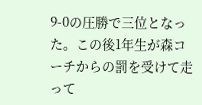9-0の圧勝で三位となった。この後1年生が森コーチからの罰を受けて走って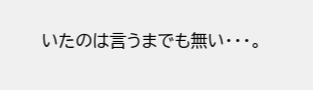いたのは言うまでも無い・・・。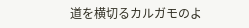道を横切るカルガモのよ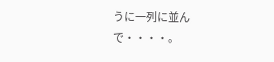うに一列に並んで・・・・。